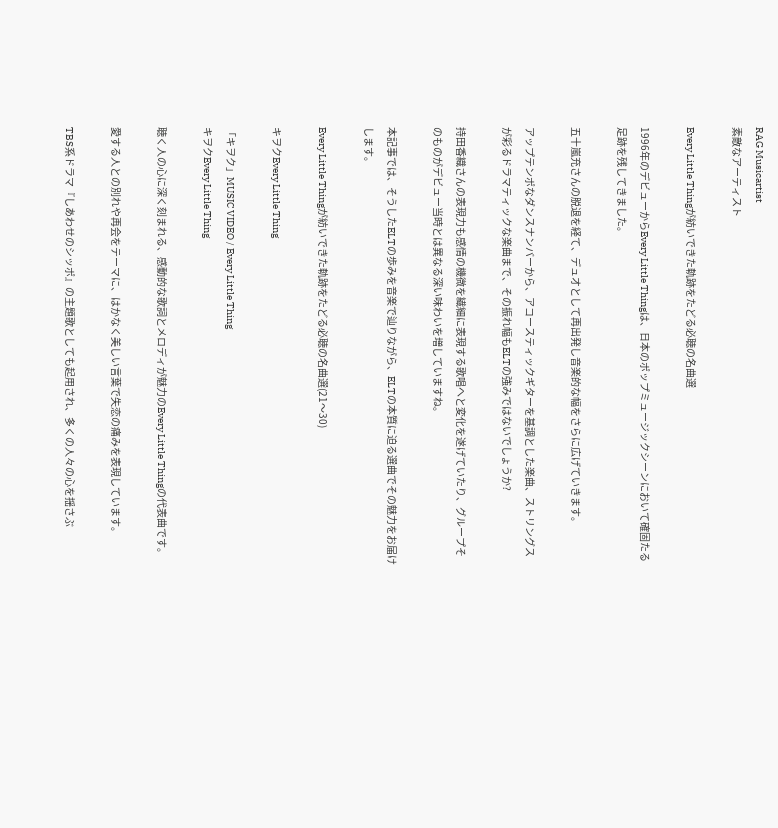RAG Musicartist
素敵なアーティスト

Every Little Thingが紡いできた軌跡をたどる必聴の名曲選

1996年のデビューからEvery Little Thingは、日本のポップミュージックシーンにおいて確固たる足跡を残してきました。

五十嵐充さんの脱退を経て、デュオとして再出発し音楽的な幅をさらに広げていきます。

アップテンポなダンスナンバーから、アコースティックギターを基調とした楽曲、ストリングスが彩るドラマティックな楽曲まで、その振れ幅もELTの強みではないでしょうか?

持田香織さんの表現力も感情の機微を繊細に表現する歌唱へと変化を遂げていたり、グループそのものがデビュー当時とは異なる深い味わいを増していますね。

本記事では、そうしたELTの歩みを音楽で辿りながら、ELTの本質に迫る選曲でその魅力をお届けします。

Every Little Thingが紡いできた軌跡をたどる必聴の名曲選(21〜30)

キヲクEvery Little Thing

「キヲク」MUSIC VIDEO / Every Little Thing
キヲクEvery Little Thing

聴く人の心に深く刻まれる、感動的な歌詞とメロディが魅力のEvery Little Thingの代表曲です。

愛する人との別れや再会をテーマに、はかなく美しい言葉で失恋の痛みを表現しています。

TBS系ドラマ『しあわせのシッポ』の主題歌としても起用され、多くの人々の心を揺さぶ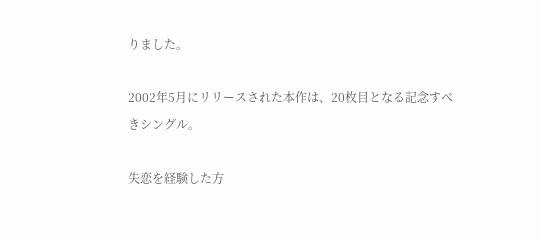りました。

2002年5月にリリースされた本作は、20枚目となる記念すべきシングル。

失恋を経験した方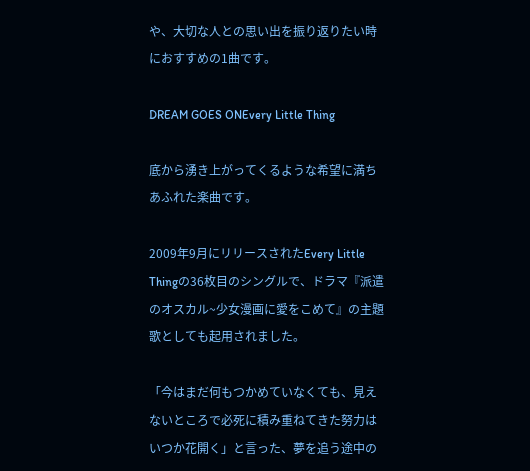や、大切な人との思い出を振り返りたい時におすすめの1曲です。

DREAM GOES ONEvery Little Thing

底から湧き上がってくるような希望に満ちあふれた楽曲です。

2009年9月にリリースされたEvery Little Thingの36枚目のシングルで、ドラマ『派遣のオスカル~少女漫画に愛をこめて』の主題歌としても起用されました。

「今はまだ何もつかめていなくても、見えないところで必死に積み重ねてきた努力はいつか花開く」と言った、夢を追う途中の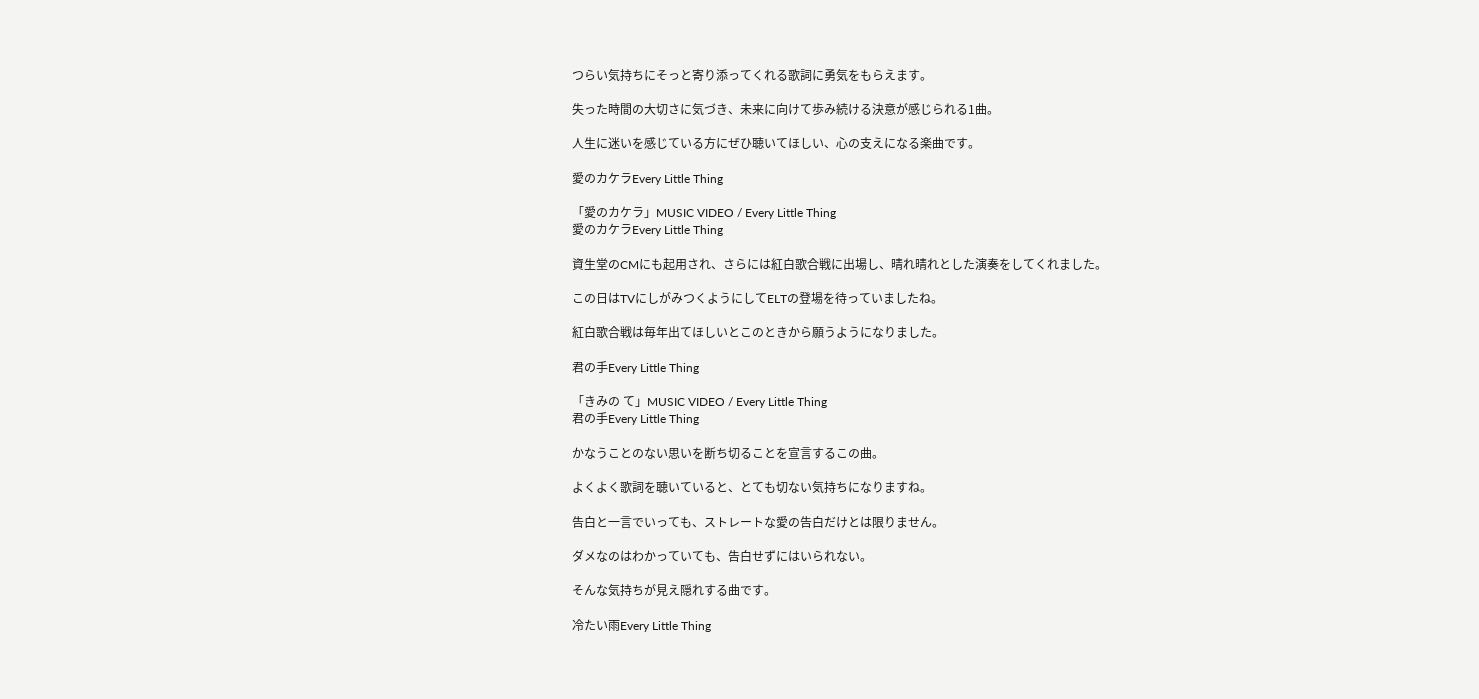つらい気持ちにそっと寄り添ってくれる歌詞に勇気をもらえます。

失った時間の大切さに気づき、未来に向けて歩み続ける決意が感じられる1曲。

人生に迷いを感じている方にぜひ聴いてほしい、心の支えになる楽曲です。

愛のカケラEvery Little Thing

「愛のカケラ」MUSIC VIDEO / Every Little Thing
愛のカケラEvery Little Thing

資生堂のCMにも起用され、さらには紅白歌合戦に出場し、晴れ晴れとした演奏をしてくれました。

この日はTVにしがみつくようにしてELTの登場を待っていましたね。

紅白歌合戦は毎年出てほしいとこのときから願うようになりました。

君の手Every Little Thing

「きみの て」MUSIC VIDEO / Every Little Thing
君の手Every Little Thing

かなうことのない思いを断ち切ることを宣言するこの曲。

よくよく歌詞を聴いていると、とても切ない気持ちになりますね。

告白と一言でいっても、ストレートな愛の告白だけとは限りません。

ダメなのはわかっていても、告白せずにはいられない。

そんな気持ちが見え隠れする曲です。

冷たい雨Every Little Thing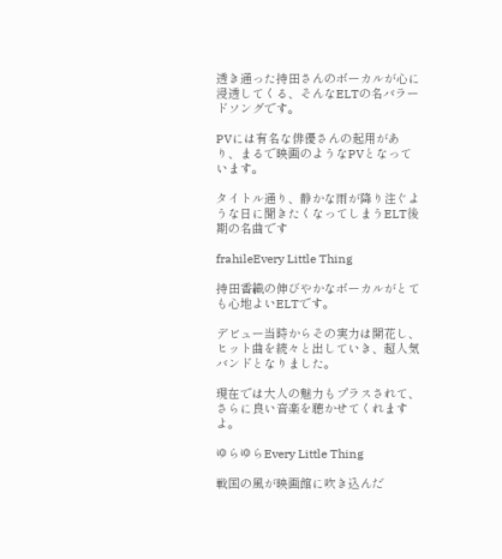透き通った持田さんのボーカルが心に浸透してくる、そんなELTの名バラードソングです。

PVには有名な俳優さんの起用があり、まるで映画のようなPVとなっています。

タイトル通り、静かな雨が降り注ぐような日に聞きたくなってしまうELT後期の名曲です

frahileEvery Little Thing

持田香織の伸びやかなボーカルがとても心地よいELTです。

デビュー当時からその実力は開花し、ヒット曲を続々と出していき、超人気バンドとなりました。

現在では大人の魅力もプラスされて、さらに良い音楽を聴かせてくれますよ。

ゆらゆらEvery Little Thing

戦国の風が映画館に吹き込んだ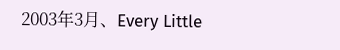2003年3月、Every Little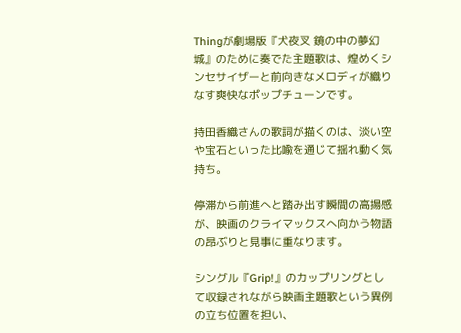Thingが劇場版『犬夜叉 鏡の中の夢幻城』のために奏でた主題歌は、煌めくシンセサイザーと前向きなメロディが織りなす爽快なポップチューンです。

持田香織さんの歌詞が描くのは、淡い空や宝石といった比喩を通じて揺れ動く気持ち。

停滞から前進へと踏み出す瞬間の高揚感が、映画のクライマックスへ向かう物語の昂ぶりと見事に重なります。

シングル『Grip!』のカップリングとして収録されながら映画主題歌という異例の立ち位置を担い、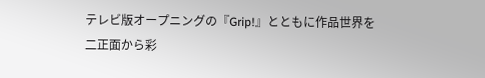テレビ版オープニングの『Grip!』とともに作品世界を二正面から彩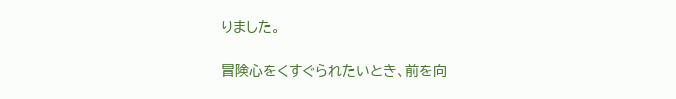りました。

冒険心をくすぐられたいとき、前を向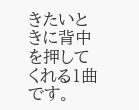きたいときに背中を押してくれる1曲です。